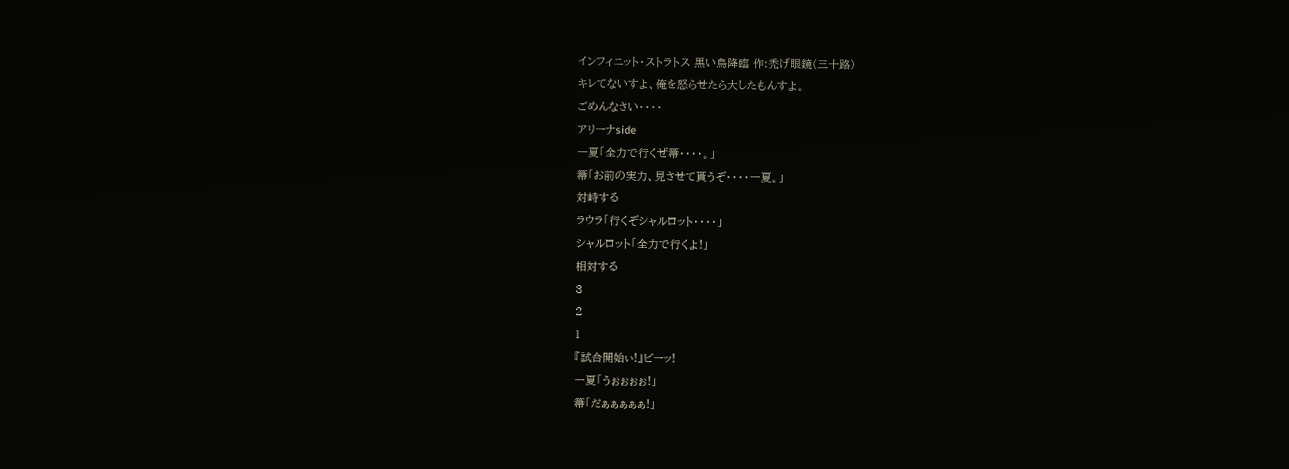インフィニット・ストラトス 黒い鳥降臨 作:禿げ眼鏡(三十路)
キレてないすよ、俺を怒らせたら大したもんすよ。
ごめんなさい・・・・
アリーナside
一夏「全力で行くぜ箒・・・・。」
箒「お前の実力、見させて貰うぞ・・・・一夏。」
対峙する
ラウラ「行くぞシャルロット・・・・」
シャルロット「全力で行くよ!」
相対する
3
2
1
『試合開始ぃ!』ビーッ!
一夏「うぉぉぉぉ!」
箒「だぁぁぁぁぁ!」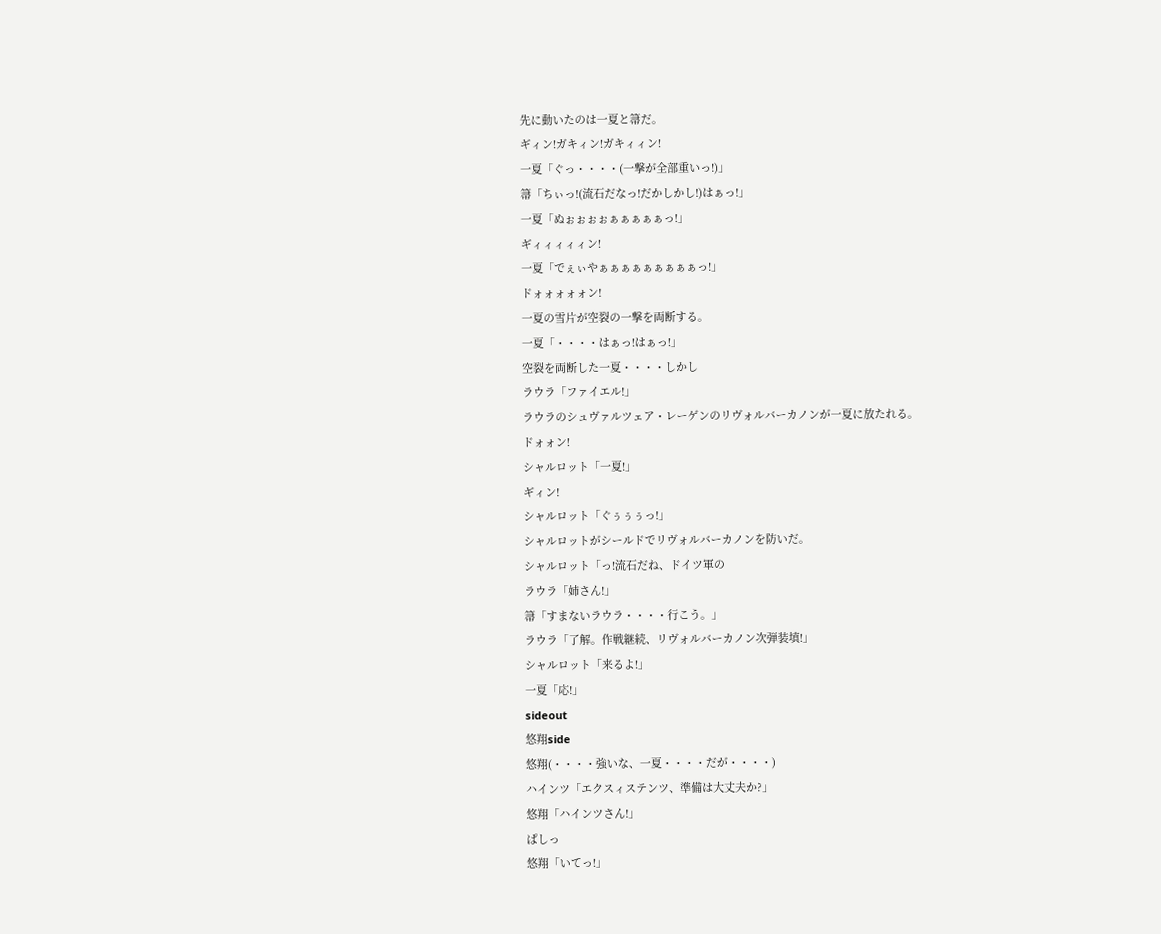先に動いたのは一夏と箒だ。
ギィン!ガキィン!ガキィィン!
一夏「ぐっ・・・・(一撃が全部重いっ!)」
箒「ちぃっ!(流石だなっ!だかしかし!)はぁっ!」
一夏「ぬぉぉぉぉぁぁぁぁぁっ!」
ギィィィィィン!
一夏「でぇぃやぁぁぁぁぁぁぁぁぁっ!」
ドォォォォォン!
一夏の雪片が空裂の一撃を両断する。
一夏「・・・・はぁっ!はぁっ!」
空裂を両断した一夏・・・・しかし
ラウラ「ファイエル!」
ラウラのシュヴァルツェア・レーゲンのリヴォルバーカノンが一夏に放たれる。
ドォォン!
シャルロット「一夏!」
ギィン!
シャルロット「ぐぅぅぅっ!」
シャルロットがシールドでリヴォルバーカノンを防いだ。
シャルロット「っ!流石だね、ドイツ軍の
ラウラ「姉さん!」
箒「すまないラウラ・・・・行こう。」
ラウラ「了解。作戦継続、リヴォルバーカノン次弾装填!」
シャルロット「来るよ!」
一夏「応!」
sideout
悠翔side
悠翔(・・・・強いな、一夏・・・・だが・・・・)
ハインツ「エクスィステンツ、準備は大丈夫か?」
悠翔「ハインツさん!」
ぱしっ
悠翔「いてっ!」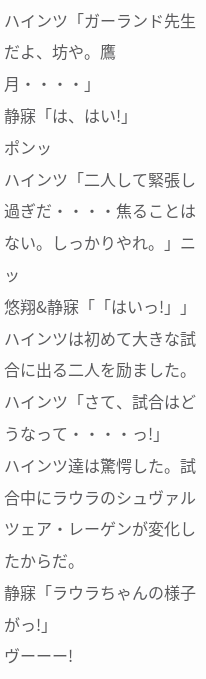ハインツ「ガーランド先生だよ、坊や。鷹月・・・・」
静寐「は、はい!」
ポンッ
ハインツ「二人して緊張し過ぎだ・・・・焦ることはない。しっかりやれ。」ニッ
悠翔&静寐「「はいっ!」」
ハインツは初めて大きな試合に出る二人を励ました。
ハインツ「さて、試合はどうなって・・・・っ!」
ハインツ達は驚愕した。試合中にラウラのシュヴァルツェア・レーゲンが変化したからだ。
静寐「ラウラちゃんの様子がっ!」
ヴーーー!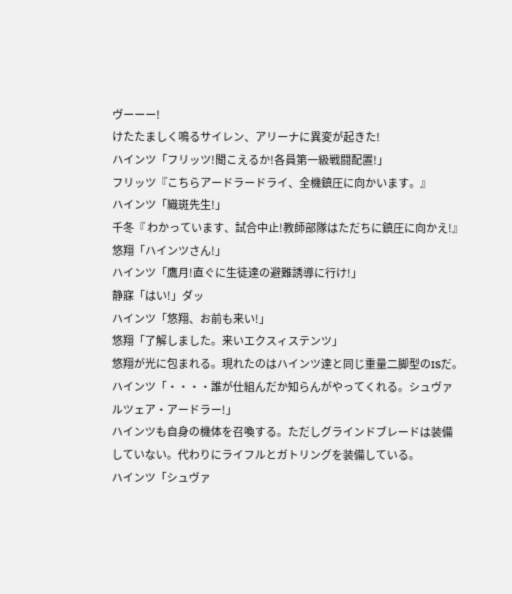ヴーーー!
けたたましく鳴るサイレン、アリーナに異変が起きた!
ハインツ「フリッツ!聞こえるか!各員第一級戦闘配置!」
フリッツ『こちらアードラードライ、全機鎮圧に向かいます。』
ハインツ「織斑先生!」
千冬『 わかっています、試合中止!教師部隊はただちに鎮圧に向かえ!』
悠翔「ハインツさん!」
ハインツ「鷹月!直ぐに生徒達の避難誘導に行け!」
静寐「はい!」ダッ
ハインツ「悠翔、お前も来い!」
悠翔「了解しました。来いエクスィステンツ」
悠翔が光に包まれる。現れたのはハインツ達と同じ重量二脚型のISだ。
ハインツ「・・・・誰が仕組んだか知らんがやってくれる。シュヴァルツェア・アードラー!」
ハインツも自身の機体を召喚する。ただしグラインドブレードは装備していない。代わりにライフルとガトリングを装備している。
ハインツ「シュヴァ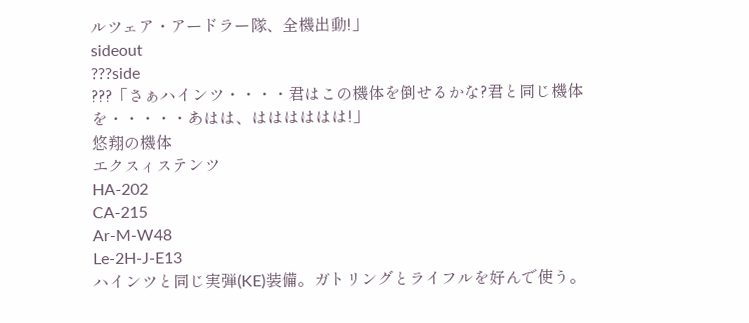ルツェア・アードラー隊、全機出動!」
sideout
???side
???「さぁハインツ・・・・君はこの機体を倒せるかな?君と同じ機体を・・・・・あはは、はははははは!」
悠翔の機体
エクスィステンツ
HA-202
CA-215
Ar-M-W48
Le-2H-J-E13
ハインツと同じ実弾(KE)装備。ガトリングとライフルを好んで使う。